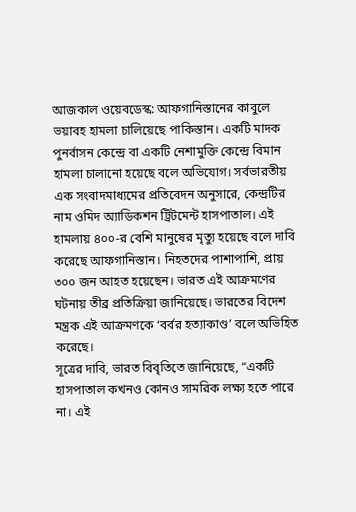আজকাল ওয়েবডেস্ক: আফগানিস্তানের কাবুলে ভয়াবহ হামলা চালিয়েছে পাকিস্তান। একটি মাদক পুনর্বাসন কেন্দ্রে বা একটি নেশামুক্তি কেন্দ্রে বিমান হামলা চালানো হয়েছে বলে অভিযোগ। সর্বভারতীয় এক সংবাদমাধ্যমের প্রতিবেদন অনুসারে, কেন্দ্রটির নাম ওমিদ অ্যাডিকশন ট্রিটমেন্ট হাসপাতাল। এই হামলায় ৪০০-র বেশি মানুষের মৃত্যু হয়েছে বলে দাবি করেছে আফগানিস্তান। নিহতদের পাশাপাশি, প্রায় ৩০০ জন আহত হয়েছেন। ভারত এই আক্রমণের ঘটনায় তীব্র প্রতিক্রিয়া জানিয়েছে। ভারতের বিদেশ মন্ত্রক এই আক্রমণকে ‘বর্বর হত্যাকাণ্ড’ বলে অভিহিত করেছে।
সূত্রের দাবি, ভারত বিবৃতিতে জানিয়েছে, “একটি হাসপাতাল কখনও কোনও সামরিক লক্ষ্য হতে পারে না। এই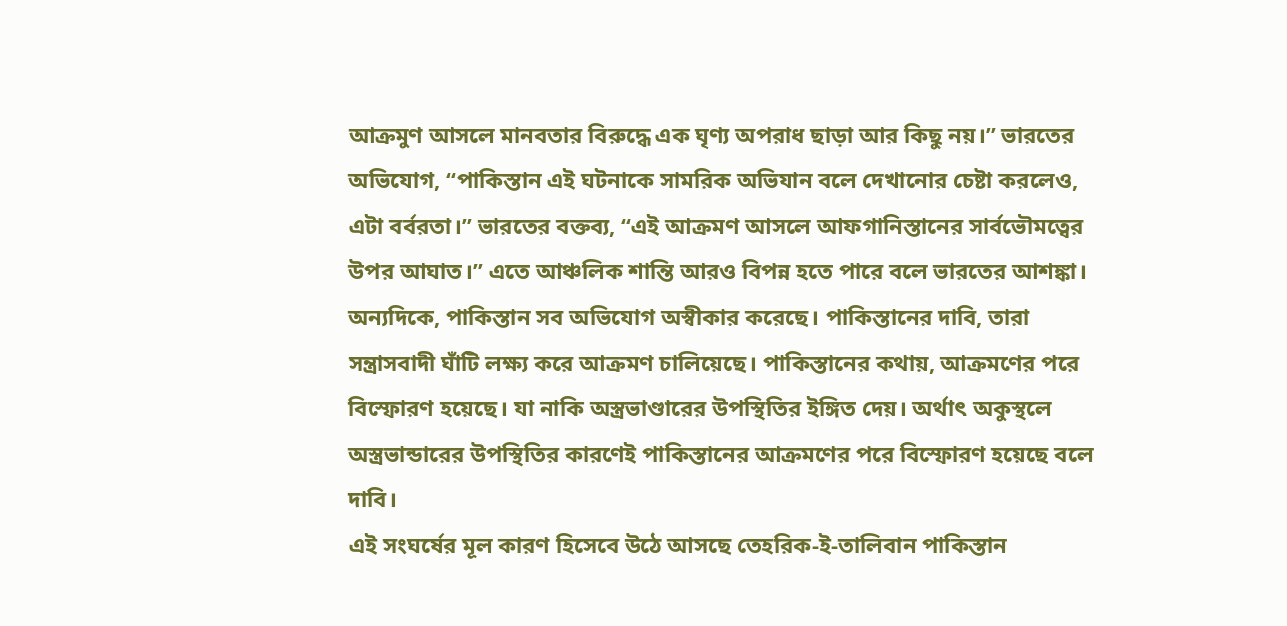আক্রমুণ আসলে মানবতার বিরুদ্ধে এক ঘৃণ্য অপরাধ ছাড়া আর কিছু নয়।” ভারতের অভিযোগ, “পাকিস্তান এই ঘটনাকে সামরিক অভিযান বলে দেখানোর চেষ্টা করলেও, এটা বর্বরতা।” ভারতের বক্তব্য, “এই আক্রমণ আসলে আফগানিস্তানের সার্বভৌমত্বের উপর আঘাত।” এতে আঞ্চলিক শান্তি আরও বিপন্ন হতে পারে বলে ভারতের আশঙ্কা।
অন্যদিকে, পাকিস্তান সব অভিযোগ অস্বীকার করেছে। পাকিস্তানের দাবি, তারা সন্ত্রাসবাদী ঘাঁটি লক্ষ্য করে আক্রমণ চালিয়েছে। পাকিস্তানের কথায়, আক্রমণের পরে বিস্ফোরণ হয়েছে। যা নাকি অস্ত্রভাণ্ডারের উপস্থিতির ইঙ্গিত দেয়। অর্থাৎ অকুস্থলে অস্ত্রভান্ডারের উপস্থিতির কারণেই পাকিস্তানের আক্রমণের পরে বিস্ফোরণ হয়েছে বলে দাবি।
এই সংঘর্ষের মূল কারণ হিসেবে উঠে আসছে তেহরিক-ই-তালিবান পাকিস্তান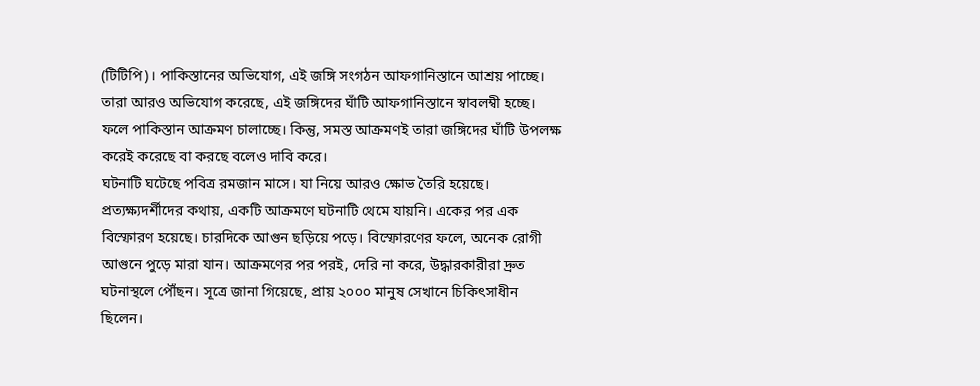(টিটিপি)। পাকিস্তানের অভিযোগ, এই জঙ্গি সংগঠন আফগানিস্তানে আশ্রয় পাচ্ছে। তারা আরও অভিযোগ করেছে, এই জঙ্গিদের ঘাঁটি আফগানিস্তানে স্বাবলম্বী হচ্ছে। ফলে পাকিস্তান আক্রমণ চালাচ্ছে। কিন্তু, সমস্ত আক্রমণই তারা জঙ্গিদের ঘাঁটি উপলক্ষ করেই করেছে বা করছে বলেও দাবি করে।
ঘটনাটি ঘটেছে পবিত্র রমজান মাসে। যা নিয়ে আরও ক্ষোভ তৈরি হয়েছে। প্রত্যক্ষ্যদর্শীদের কথায়, একটি আক্রমণে ঘটনাটি থেমে যায়নি। একের পর এক বিস্ফোরণ হয়েছে। চারদিকে আগুন ছড়িয়ে পড়ে। বিস্ফোরণের ফলে, অনেক রোগী আগুনে পুড়ে মারা যান। আক্রমণের পর পরই, দেরি না করে, উদ্ধারকারীরা দ্রুত ঘটনাস্থলে পৌঁছন। সূত্রে জানা গিয়েছে, প্রায় ২০০০ মানুষ সেখানে চিকিৎসাধীন ছিলেন।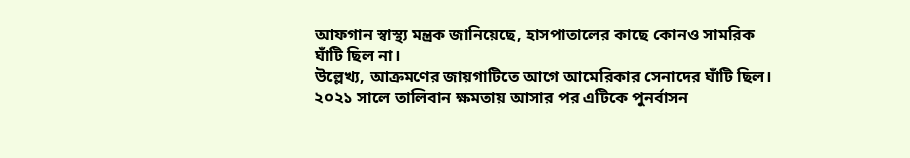আফগান স্বাস্থ্য মন্ত্রক জানিয়েছে, হাসপাতালের কাছে কোনও সামরিক ঘাঁটি ছিল না।
উল্লেখ্য, আক্রমণের জায়গাটিতে আগে আমেরিকার সেনাদের ঘাঁটি ছিল। ২০২১ সালে তালিবান ক্ষমতায় আসার পর এটিকে পুনর্বাসন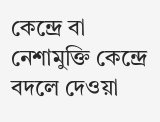কেন্দ্রে বা নেশামুক্তি কেন্দ্রে বদলে দেওয়া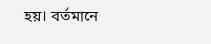হয়। বর্তমানে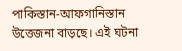পাকিস্তান-আফগানিস্তান উত্তেজনা বাড়ছে। এই ঘটনা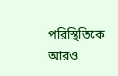পরিস্থিতিকে আরও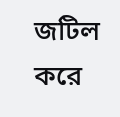জটিল করে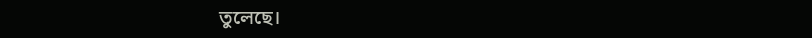তুলেছে।